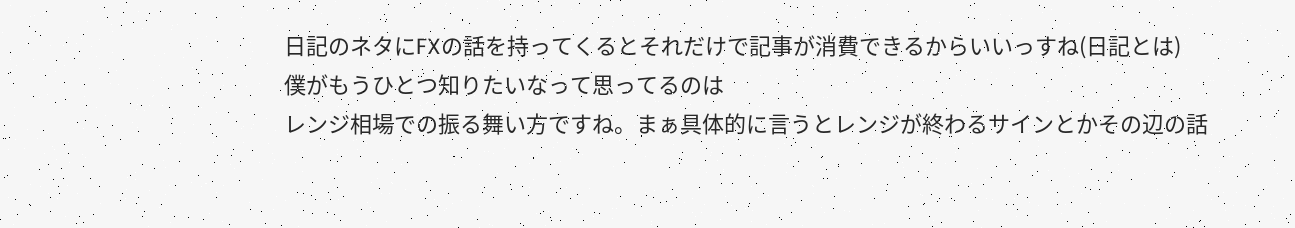日記のネタにFXの話を持ってくるとそれだけで記事が消費できるからいいっすね(日記とは)
僕がもうひとつ知りたいなって思ってるのは
レンジ相場での振る舞い方ですね。まぁ具体的に言うとレンジが終わるサインとかその辺の話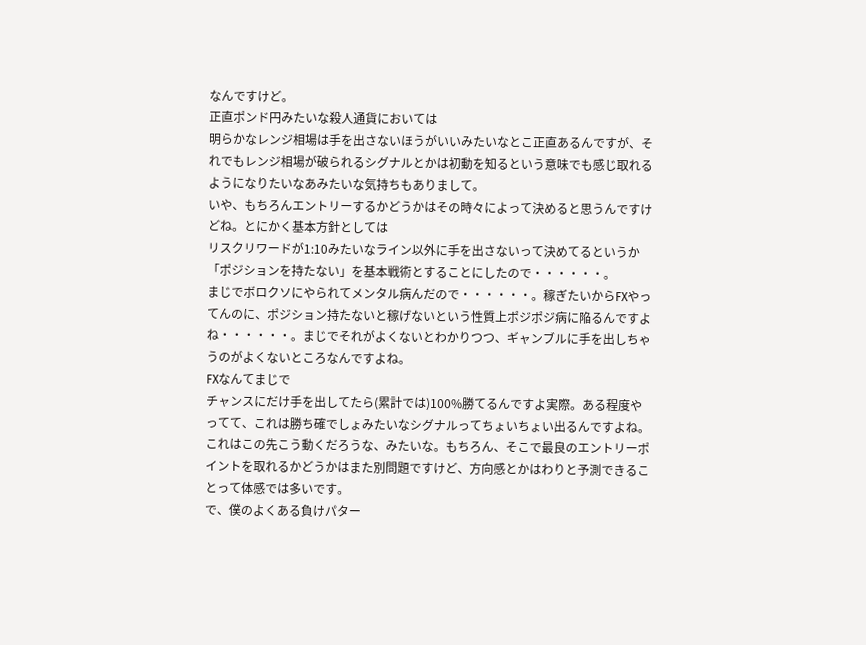なんですけど。
正直ポンド円みたいな殺人通貨においては
明らかなレンジ相場は手を出さないほうがいいみたいなとこ正直あるんですが、それでもレンジ相場が破られるシグナルとかは初動を知るという意味でも感じ取れるようになりたいなあみたいな気持ちもありまして。
いや、もちろんエントリーするかどうかはその時々によって決めると思うんですけどね。とにかく基本方針としては
リスクリワードが1:10みたいなライン以外に手を出さないって決めてるというか
「ポジションを持たない」を基本戦術とすることにしたので・・・・・・。
まじでボロクソにやられてメンタル病んだので・・・・・・。稼ぎたいからFXやってんのに、ポジション持たないと稼げないという性質上ポジポジ病に陥るんですよね・・・・・・。まじでそれがよくないとわかりつつ、ギャンブルに手を出しちゃうのがよくないところなんですよね。
FXなんてまじで
チャンスにだけ手を出してたら(累計では)100%勝てるんですよ実際。ある程度やってて、これは勝ち確でしょみたいなシグナルってちょいちょい出るんですよね。これはこの先こう動くだろうな、みたいな。もちろん、そこで最良のエントリーポイントを取れるかどうかはまた別問題ですけど、方向感とかはわりと予測できることって体感では多いです。
で、僕のよくある負けパター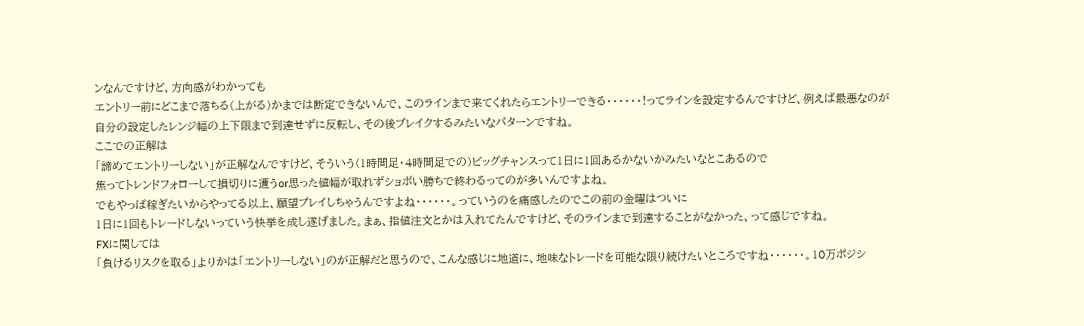ンなんですけど、方向感がわかっても
エントリー前にどこまで落ちる(上がる)かまでは断定できないんで、このラインまで来てくれたらエントリーできる・・・・・・!ってラインを設定するんですけど、例えば最悪なのが
自分の設定したレンジ幅の上下限まで到達せずに反転し、その後ブレイクするみたいなパターンですね。
ここでの正解は
「諦めてエントリーしない」が正解なんですけど、そういう(1時間足・4時間足での)ビッグチャンスって1日に1回あるかないかみたいなとこあるので
焦ってトレンドフォローして損切りに遭うor思った値幅が取れずショボい勝ちで終わるってのが多いんですよね。
でもやっぱ稼ぎたいからやってる以上、願望プレイしちゃうんですよね・・・・・・。っていうのを痛感したのでこの前の金曜はついに
1日に1回もトレードしないっていう快挙を成し遂げました。まぁ、指値注文とかは入れてたんですけど、そのラインまで到達することがなかった、って感じですね。
FXに関しては
「負けるリスクを取る」よりかは「エントリーしない」のが正解だと思うので、こんな感じに地道に、地味なトレードを可能な限り続けたいところですね・・・・・・。10万ポジシ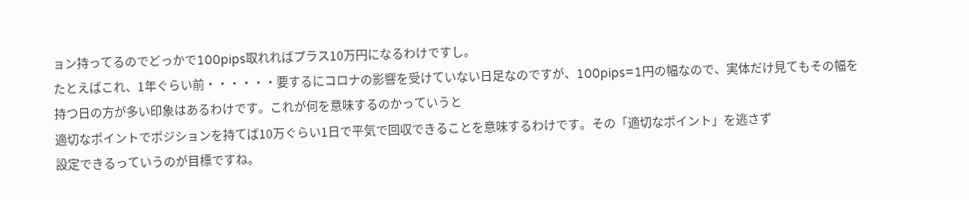ョン持ってるのでどっかで100pips取れればプラス10万円になるわけですし。
たとえばこれ、1年ぐらい前・・・・・・要するにコロナの影響を受けていない日足なのですが、100pips=1円の幅なので、実体だけ見てもその幅を持つ日の方が多い印象はあるわけです。これが何を意味するのかっていうと
適切なポイントでポジションを持てば10万ぐらい1日で平気で回収できることを意味するわけです。その「適切なポイント」を逃さず
設定できるっていうのが目標ですね。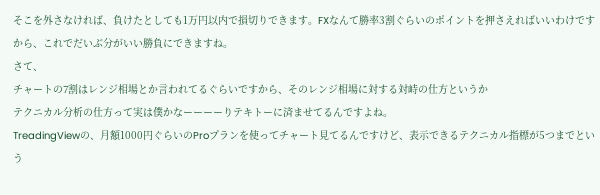そこを外さなければ、負けたとしても1万円以内で損切りできます。FXなんて勝率3割ぐらいのポイントを押さえればいいわけですから、これでだいぶ分がいい勝負にできますね。
さて、
チャートの7割はレンジ相場とか言われてるぐらいですから、そのレンジ相場に対する対峙の仕方というか
テクニカル分析の仕方って実は僕かなーーーーりテキトーに済ませてるんですよね。
TreadingViewの、月額1000円ぐらいのProプランを使ってチャート見てるんですけど、表示できるテクニカル指標が5つまでという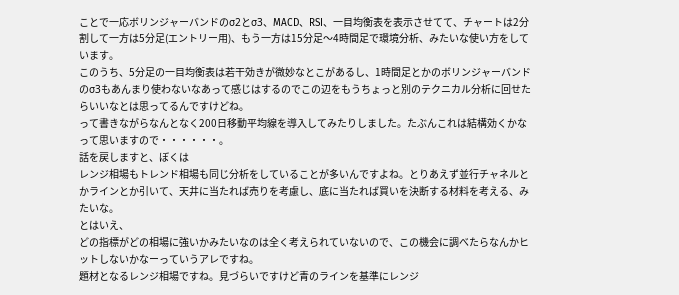ことで一応ボリンジャーバンドのσ2とσ3、MACD、RSI、一目均衡表を表示させてて、チャートは2分割して一方は5分足(エントリー用)、もう一方は15分足〜4時間足で環境分析、みたいな使い方をしています。
このうち、5分足の一目均衡表は若干効きが微妙なとこがあるし、1時間足とかのボリンジャーバンドのσ3もあんまり使わないなあって感じはするのでこの辺をもうちょっと別のテクニカル分析に回せたらいいなとは思ってるんですけどね。
って書きながらなんとなく200日移動平均線を導入してみたりしました。たぶんこれは結構効くかなって思いますので・・・・・・。
話を戻しますと、ぼくは
レンジ相場もトレンド相場も同じ分析をしていることが多いんですよね。とりあえず並行チャネルとかラインとか引いて、天井に当たれば売りを考慮し、底に当たれば買いを決断する材料を考える、みたいな。
とはいえ、
どの指標がどの相場に強いかみたいなのは全く考えられていないので、この機会に調べたらなんかヒットしないかなーっていうアレですね。
題材となるレンジ相場ですね。見づらいですけど青のラインを基準にレンジ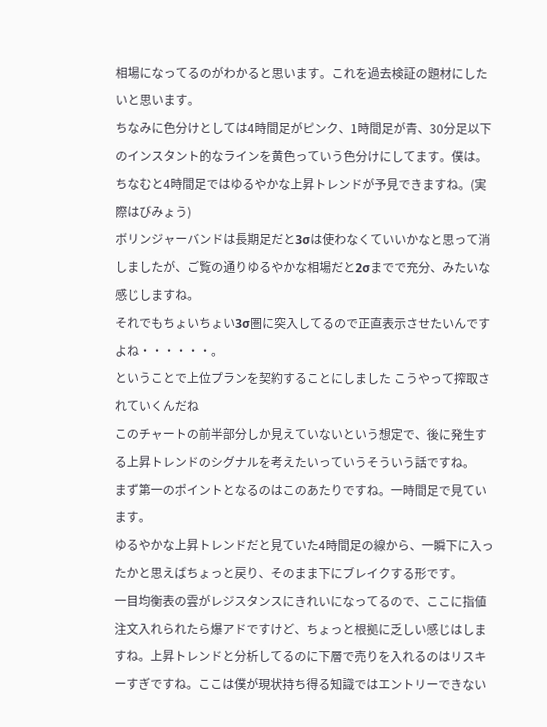相場になってるのがわかると思います。これを過去検証の題材にしたいと思います。
ちなみに色分けとしては4時間足がピンク、1時間足が青、30分足以下のインスタント的なラインを黄色っていう色分けにしてます。僕は。
ちなむと4時間足ではゆるやかな上昇トレンドが予見できますね。(実際はびみょう)
ボリンジャーバンドは長期足だと3σは使わなくていいかなと思って消しましたが、ご覧の通りゆるやかな相場だと2σまでで充分、みたいな感じしますね。
それでもちょいちょい3σ圏に突入してるので正直表示させたいんですよね・・・・・・。
ということで上位プランを契約することにしました こうやって搾取されていくんだね
このチャートの前半部分しか見えていないという想定で、後に発生する上昇トレンドのシグナルを考えたいっていうそういう話ですね。
まず第一のポイントとなるのはこのあたりですね。一時間足で見ています。
ゆるやかな上昇トレンドだと見ていた4時間足の線から、一瞬下に入ったかと思えばちょっと戻り、そのまま下にブレイクする形です。
一目均衡表の雲がレジスタンスにきれいになってるので、ここに指値注文入れられたら爆アドですけど、ちょっと根拠に乏しい感じはしますね。上昇トレンドと分析してるのに下層で売りを入れるのはリスキーすぎですね。ここは僕が現状持ち得る知識ではエントリーできない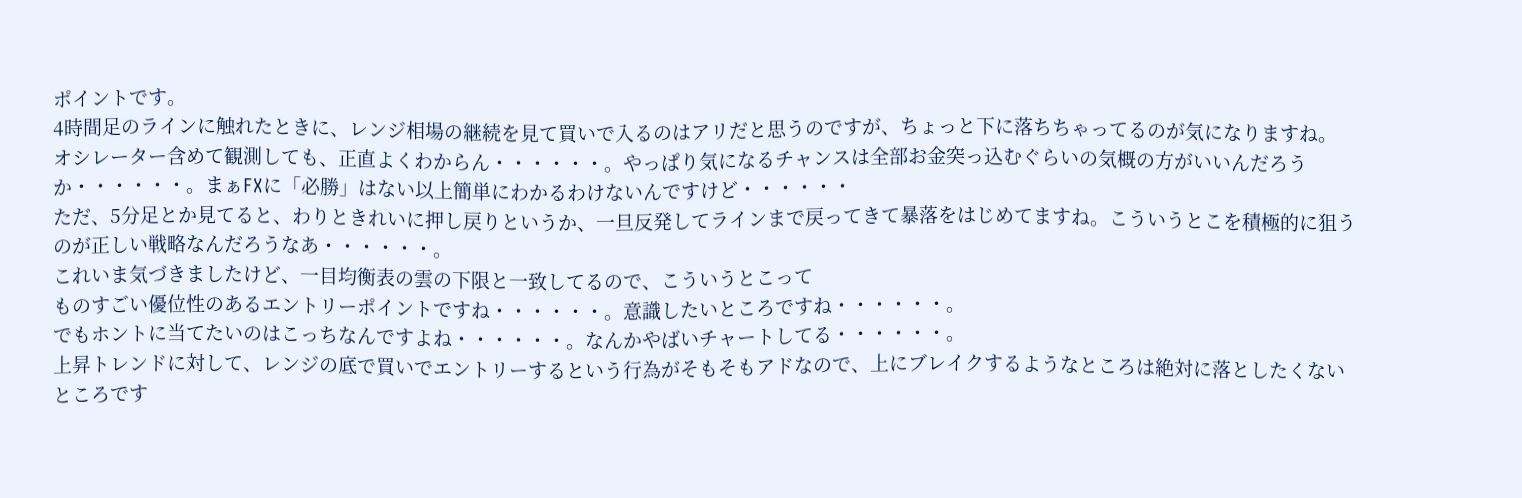ポイントです。
4時間足のラインに触れたときに、レンジ相場の継続を見て買いで入るのはアリだと思うのですが、ちょっと下に落ちちゃってるのが気になりますね。
オシレーター含めて観測しても、正直よくわからん・・・・・・。やっぱり気になるチャンスは全部お金突っ込むぐらいの気概の方がいいんだろうか・・・・・・。まぁFXに「必勝」はない以上簡単にわかるわけないんですけど・・・・・・
ただ、5分足とか見てると、わりときれいに押し戻りというか、一旦反発してラインまで戻ってきて暴落をはじめてますね。こういうとこを積極的に狙うのが正しい戦略なんだろうなあ・・・・・・。
これいま気づきましたけど、一目均衡表の雲の下限と一致してるので、こういうとこって
ものすごい優位性のあるエントリーポイントですね・・・・・・。意識したいところですね・・・・・・。
でもホントに当てたいのはこっちなんですよね・・・・・・。なんかやばいチャートしてる・・・・・・。
上昇トレンドに対して、レンジの底で買いでエントリーするという行為がそもそもアドなので、上にブレイクするようなところは絶対に落としたくないところです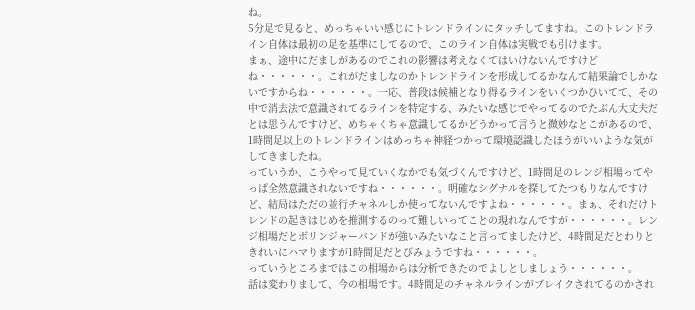ね。
5分足で見ると、めっちゃいい感じにトレンドラインにタッチしてますね。このトレンドライン自体は最初の足を基準にしてるので、このライン自体は実戦でも引けます。
まぁ、途中にだましがあるのでこれの影響は考えなくてはいけないんですけどね・・・・・・。これがだましなのかトレンドラインを形成してるかなんて結果論でしかないですからね・・・・・・。一応、普段は候補となり得るラインをいくつかひいてて、その中で消去法で意識されてるラインを特定する、みたいな感じでやってるのでたぶん大丈夫だとは思うんですけど、めちゃくちゃ意識してるかどうかって言うと微妙なとこがあるので、1時間足以上のトレンドラインはめっちゃ神経つかって環境認識したほうがいいような気がしてきましたね。
っていうか、こうやって見ていくなかでも気づくんですけど、1時間足のレンジ相場ってやっぱ全然意識されないですね・・・・・・。明確なシグナルを探してたつもりなんですけど、結局はただの並行チャネルしか使ってないんですよね・・・・・・。まぁ、それだけトレンドの起きはじめを推測するのって難しいってことの現れなんですが・・・・・・。レンジ相場だとボリンジャーバンドが強いみたいなこと言ってましたけど、4時間足だとわりときれいにハマりますが1時間足だとびみょうですね・・・・・・。
っていうところまではこの相場からは分析できたのでよしとしましょう・・・・・・。
話は変わりまして、今の相場です。4時間足のチャネルラインがブレイクされてるのかされ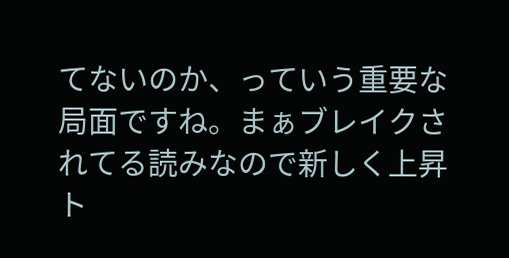てないのか、っていう重要な局面ですね。まぁブレイクされてる読みなので新しく上昇ト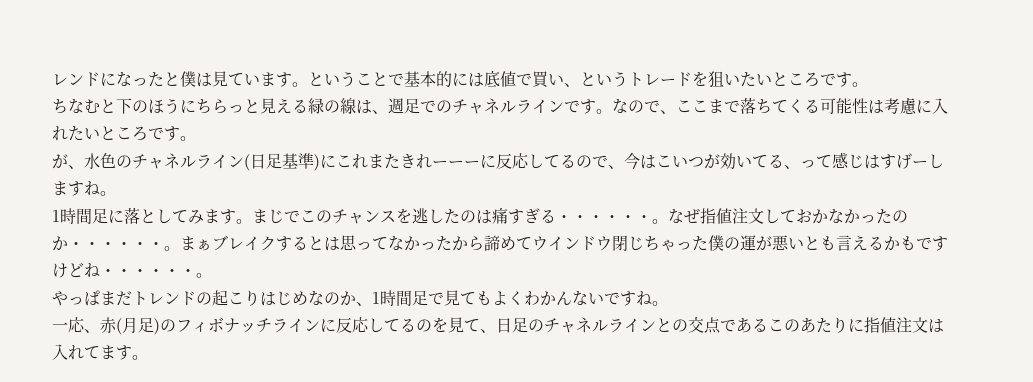レンドになったと僕は見ています。ということで基本的には底値で買い、というトレードを狙いたいところです。
ちなむと下のほうにちらっと見える緑の線は、週足でのチャネルラインです。なので、ここまで落ちてくる可能性は考慮に入れたいところです。
が、水色のチャネルライン(日足基準)にこれまたきれーーーに反応してるので、今はこいつが効いてる、って感じはすげーしますね。
1時間足に落としてみます。まじでこのチャンスを逃したのは痛すぎる・・・・・・。なぜ指値注文しておかなかったのか・・・・・・。まぁブレイクするとは思ってなかったから諦めてウインドウ閉じちゃった僕の運が悪いとも言えるかもですけどね・・・・・・。
やっぱまだトレンドの起こりはじめなのか、1時間足で見てもよくわかんないですね。
一応、赤(月足)のフィボナッチラインに反応してるのを見て、日足のチャネルラインとの交点であるこのあたりに指値注文は入れてます。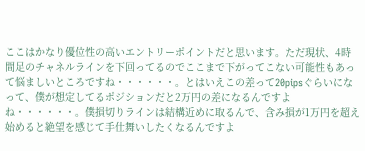ここはかなり優位性の高いエントリーポイントだと思います。ただ現状、4時間足のチャネルラインを下回ってるのでここまで下がってこない可能性もあって悩ましいところですね・・・・・・。とはいえこの差って20pipsぐらいになって、僕が想定してるポジションだと2万円の差になるんですよね・・・・・・。僕損切りラインは結構近めに取るんで、含み損が1万円を超え始めると絶望を感じて手仕舞いしたくなるんですよ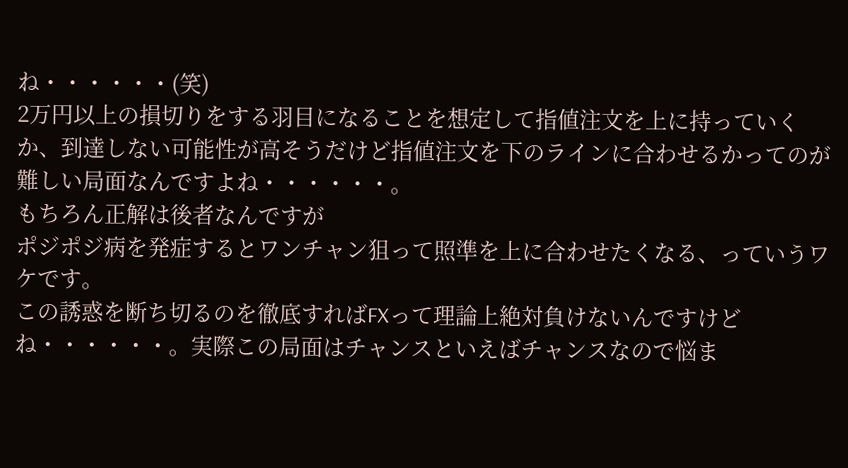ね・・・・・・(笑)
2万円以上の損切りをする羽目になることを想定して指値注文を上に持っていくか、到達しない可能性が高そうだけど指値注文を下のラインに合わせるかってのが難しい局面なんですよね・・・・・・。
もちろん正解は後者なんですが
ポジポジ病を発症するとワンチャン狙って照準を上に合わせたくなる、っていうワケです。
この誘惑を断ち切るのを徹底すればFXって理論上絶対負けないんですけどね・・・・・・。実際この局面はチャンスといえばチャンスなので悩ま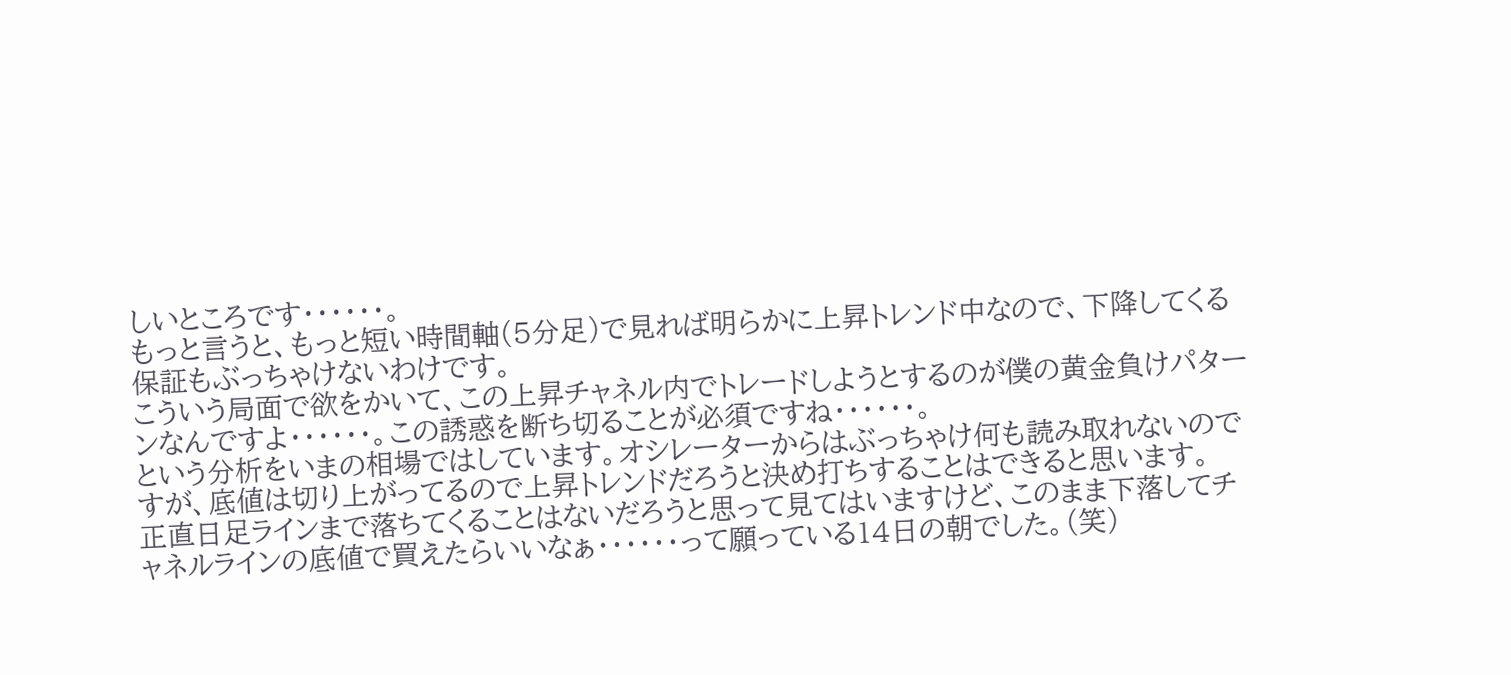しいところです・・・・・・。
もっと言うと、もっと短い時間軸(5分足)で見れば明らかに上昇トレンド中なので、下降してくる保証もぶっちゃけないわけです。
こういう局面で欲をかいて、この上昇チャネル内でトレードしようとするのが僕の黄金負けパターンなんですよ・・・・・・。この誘惑を断ち切ることが必須ですね・・・・・・。
という分析をいまの相場ではしています。オシレーターからはぶっちゃけ何も読み取れないのですが、底値は切り上がってるので上昇トレンドだろうと決め打ちすることはできると思います。
正直日足ラインまで落ちてくることはないだろうと思って見てはいますけど、このまま下落してチャネルラインの底値で買えたらいいなぁ・・・・・・って願っている14日の朝でした。(笑)